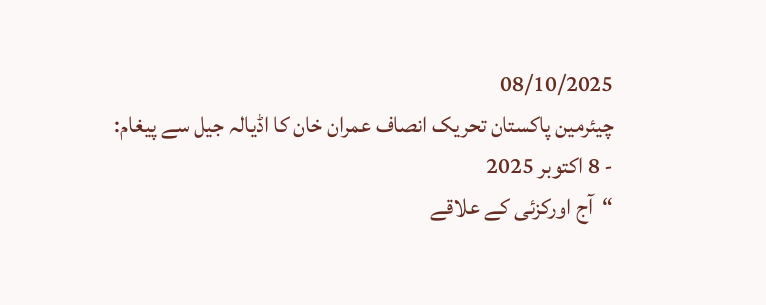08/10/2025
چیئرمین پاکستان تحریک انصاف عمران خان کا اڈیالہ جیل سے پیغام:
- 8 اکتوبر 2025
“آج اورکزئی کے علاقے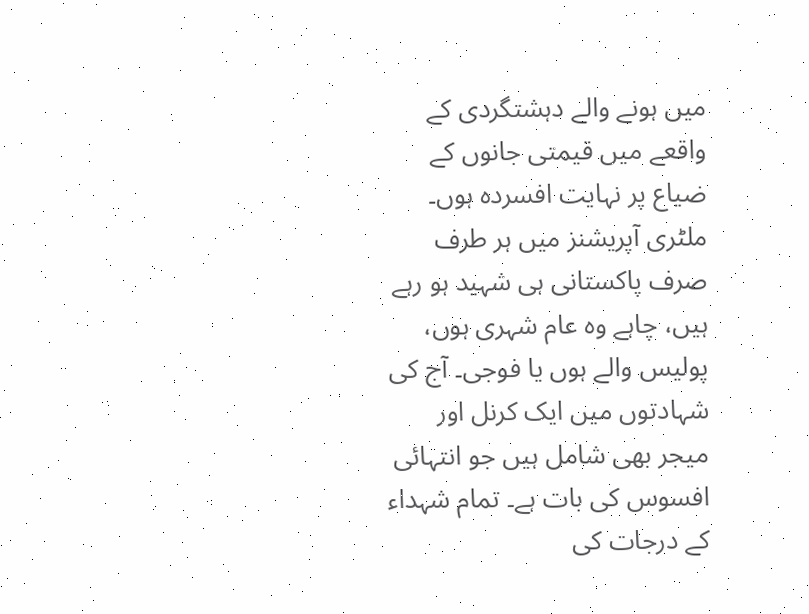میں ہونے والے دہشتگردی کے واقعے میں قیمتی جانوں کے ضیاع پر نہایت افسردہ ہوں۔ ملٹری آپریشنز میں ہر طرف صرف پاکستانی ہی شہید ہو رہے ہیں، چاہے وہ عام شہری ہوں، پولیس والے ہوں یا فوجی۔ آج کی شہادتوں میں ایک کرنل اور میجر بھی شامل ہیں جو انتہائی افسوس کی بات ہے۔ تمام شہداء کے درجات کی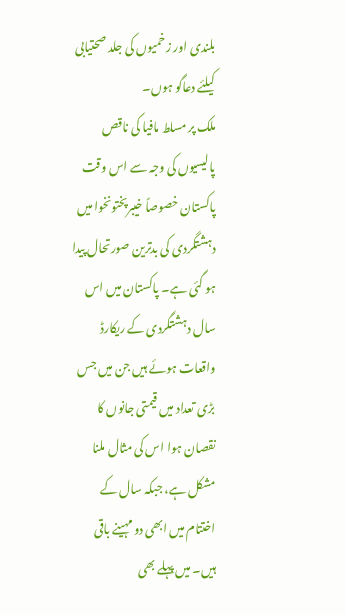بلندی اور زخمیوں کی جلد صحتیابی کیلئے دعاگو ہوں۔
ملک پر مسلط مافیا کی ناقص پالیسیوں کی وجہ سے اس وقت پاکستان خصوصاً خیبرپختونخوا میں دہشتگردی کی بدترین صورتحال پیدا ہو گئی ہے۔ پاکستان میں اس سال دہشتگردی کے ریکارڈ واقعات ہوئے ہیں جن میں جس بڑی تعداد میں قیمتی جانوں کا نقصان ہوا اس کی مثال ملنا مشکل ہے، جبکہ سال کے اختتام میں ابھی دو مہینے باقی ہیں۔ میں پہلے بھی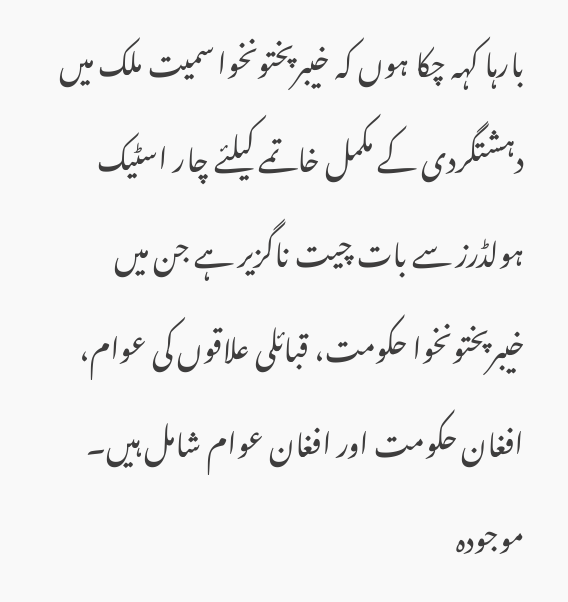بارہا کہہ چکا ہوں کہ خیبرپختونخوا سمیت ملک میں دہشتگردی کے مکمل خاتمے کیلئے چار اسٹیک ہولڈرز سے بات چیت ناگزیر ہے جن میں خیبرپختونخوا حکومت، قبائلی علاقوں کی عوام، افغان حکومت اور افغان عوام شامل ہیں۔ موجودہ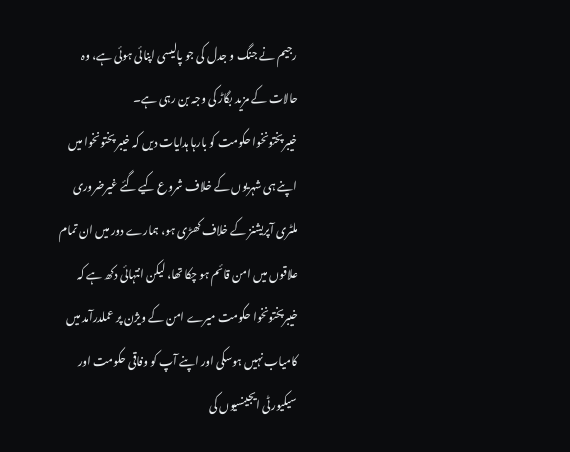رجیم نے جنگ و جدل کی جو پالیسی اپنائی ہوئی ہے، وہ حالات کے مزید بگاڑ کی وجہ بن رہی ہے۔
خیبرپختونخوا حکومت کو بارہا ہدایات دیں کہ خیبر پختونخوا میں اپنے ہی شہریوں کے خلاف شروع کیے گئے غیرضروری ملٹری آپریشنز کے خلاف کھڑی ہو، ہمارے دور میں ان تمام علاقوں میں امن قائم ہو چکا تھا، لیکن انتہائی دکھ ہے کہ خیبرپختونخوا حکومت میرے امن کے ویژن پر عملدرآمد میں کامیاب نہیں ہوسکی اور اپنے آپ کو وفاقی حکومت اور سیکیورٹی ایجینسیوں کی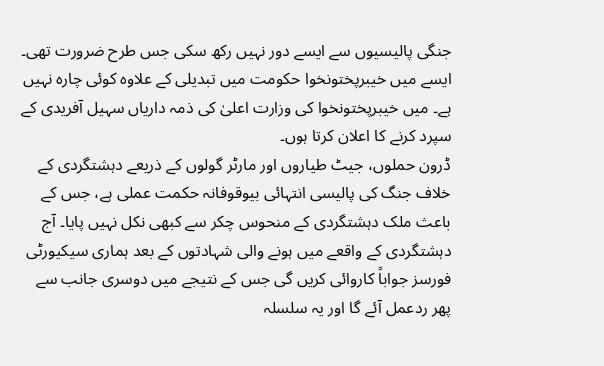جنگی پالیسیوں سے ایسے دور نہیں رکھ سکی جس طرح ضرورت تھی۔ ایسے میں خیبرپختونخوا حکومت میں تبدیلی کے علاوہ کوئی چارہ نہیں ہے۔ میں خیبرپختونخوا کی وزارت اعلیٰ کی ذمہ داریاں سہیل آفریدی کے سپرد کرنے کا اعلان کرتا ہوں۔
ڈرون حملوں، جیٹ طیاروں اور مارٹر گولوں کے ذریعے دہشتگردی کے خلاف جنگ کی پالیسی انتہائی بیوقوفانہ حکمت عملی ہے، جس کے باعث ملک دہشتگردی کے منحوس چکر سے کبھی نکل نہیں پایا۔ آج دہشتگردی کے واقعے میں ہونے والی شہادتوں کے بعد ہماری سیکیورٹی فورسز جواباً کاروائی کریں گی جس کے نتیجے میں دوسری جانب سے پھر ردعمل آئے گا اور یہ سلسلہ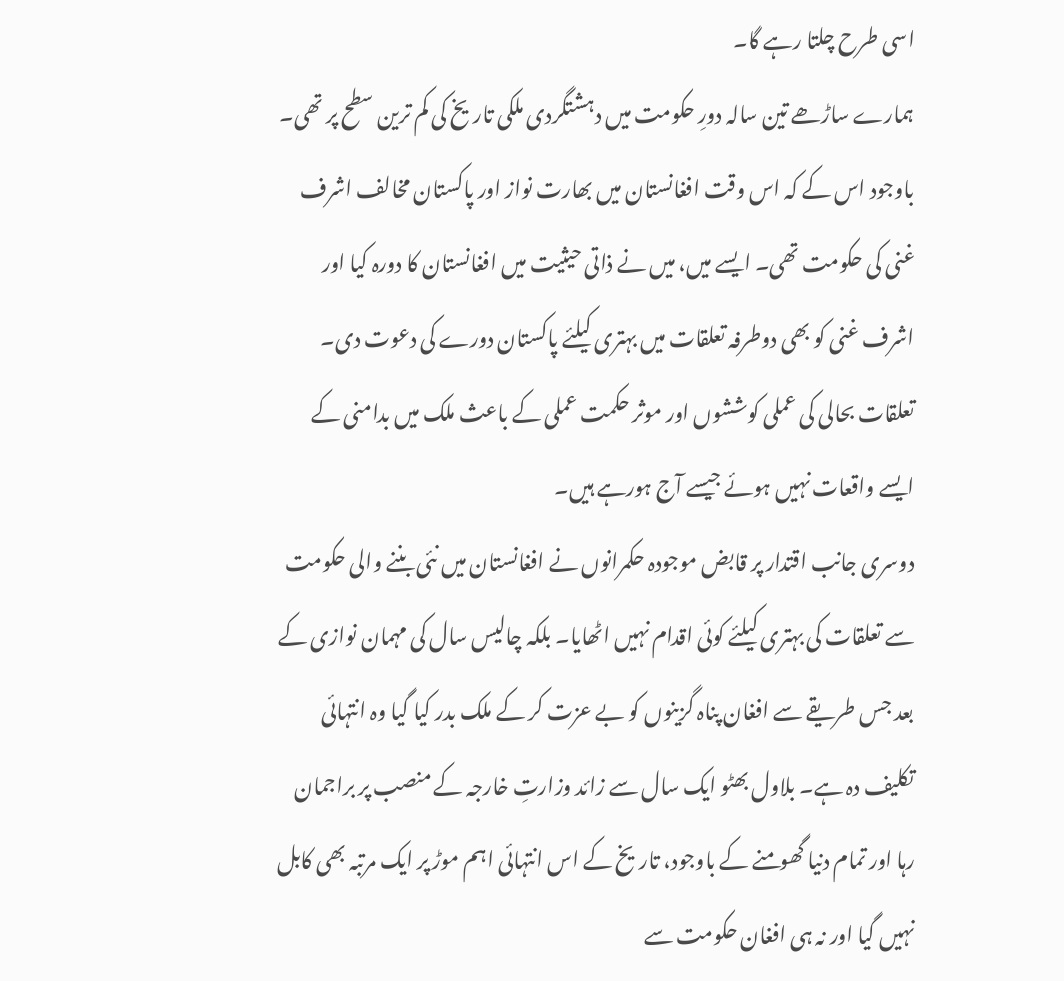اسی طرح چلتا رہے گا۔
ہمارے ساڑھے تین سالہ دورِ حکومت میں دہشتگردی ملکی تاریخ کی کم ترین سطح پر تھی۔ باوجود اس کے کہ اس وقت افغانستان میں بھارت نواز اور پاکستان مخالف اشرف غنی کی حکومت تھی۔ ایسے میں، میں نے ذاتی حیثیت میں افغانستان کا دورہ کیا اور اشرف غنی کو بھی دوطرفہ تعلقات میں بہتری کیلئے پاکستان دورے کی دعوت دی۔ تعلقات بحالی کی عملی کوششوں اور موثر حکمت عملی کے باعث ملک میں بدامنی کے ایسے واقعات نہیں ہوئے جیسے آج ہورہے ہیں۔
دوسری جانب اقتدار پر قابض موجودہ حکمرانوں نے افغانستان میں نئی بننے والی حکومت سے تعلقات کی بہتری کیلئے کوئی اقدام نہیں اٹھایا۔ بلکہ چالیس سال کی مہمان نوازی کے بعد جس طریقے سے افغان پناہ گزینوں کو بے عزت کر کے ملک بدر کیا گیا وہ انتہائی تکلیف دہ ہے۔ بلاول بھٹو ایک سال سے زائد وزارتِ خارجہ کے منصب پر براجمان رہا اور تمام دنیا گھومنے کے باوجود، تاریخ کے اس انتہائی اہم موڑ پر ایک مرتبہ بھی کابل نہیں گیا اور نہ ہی افغان حکومت سے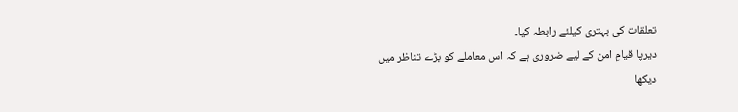تعلقات کی بہتری کیلئے رابطہ کیا۔
دیرپا قیامِ امن کے لیے ضروری ہے کہ اس معاملے کو بڑے تناظر میں دیکھا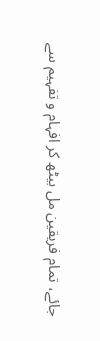جائے، تمام فریقین مل بیٹھ کر افہام و تفہیم سے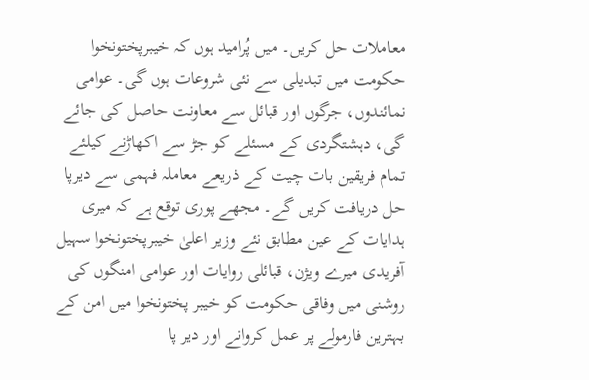معاملات حل کریں۔ میں پُرامید ہوں کہ خیبرپختونخوا حکومت میں تبدیلی سے نئی شروعات ہوں گی۔ عوامی نمائندوں، جرگوں اور قبائل سے معاونت حاصل کی جائے گی، دہشتگردی کے مسئلے کو جڑ سے اکھاڑنے کیلئے تمام فریقین بات چیت کے ذریعے معاملہ فہمی سے دیرپا حل دریافت کریں گے۔ مجھے پوری توقع ہے کہ میری ہدایات کے عین مطابق نئے وزیر اعلیٰ خیبرپختونخوا سہیل آفریدی میرے ویژن، قبائلی روایات اور عوامی امنگوں کی روشنی میں وفاقی حکومت کو خیبر پختونخوا میں امن کے بہترین فارمولے پر عمل کروانے اور دیر پا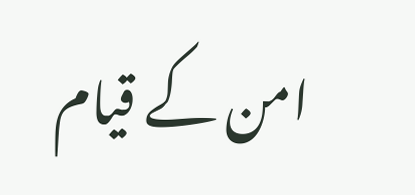امن کے قیام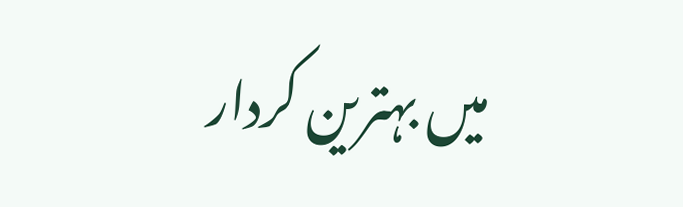میں بہترین کردار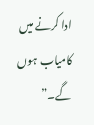ادا کرنے میں کامیاب ہوں گے۔”